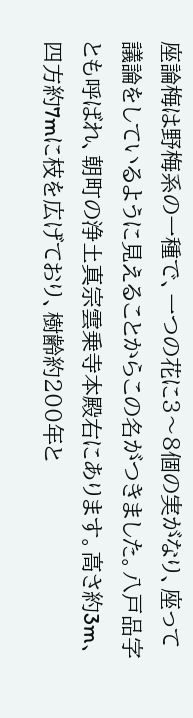座論梅は野梅系の一種で、一つの花に3〜8個の実がなり、座って議論をしているように見えることからこの名がつきました。八戸品字とも呼ばれ、朝町の浄土真宗雲乗寺本殿右にあります。高さ約3m、四方約7mに枝を広げており、樹齢約200年と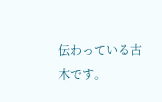伝わっている古木です。